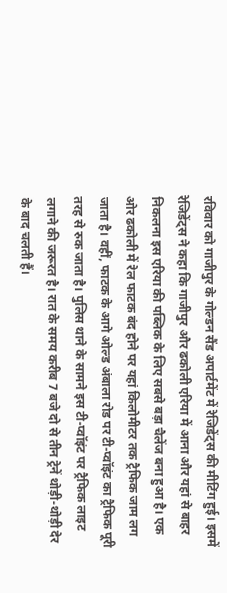रविवार को गाजीपुर के गोल्डन सैंड अपार्टमेंट में रेजिडेंट्स की मीटिंग हुई। इसमें रेजिडेंट्स ने कहा कि गाजीपुर और ढकोली एरिया में आना और यहां से बाहर निकलना इस एरिया की पब्लिक के लिए सबसे बड़ा चैलेंज बना हुआ है। एक ओर ढकोली में रेल फाटक बंद होने पर यहां किलोमीटर तक ट्रैफिक जाम लग जाता है। वहीं, फाटक के आगे ओल्ड अंबाला रोड पर टी-प्वॉइंट का ट्रैफिक पूरी तरह से रुक जाता है। पुलिस थाने के सामने इस टी-प्वॉइंट पर ट्रैफिक लाइट लगाने की जरूरत है। रात के समय करीब 7 बजे दो से तीन ट्रेनें थोड़ी-थोड़ी देर के बाद चलती हैं।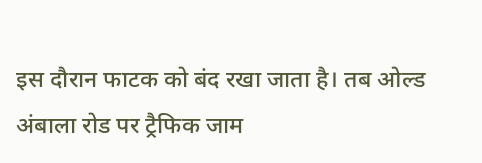इस दौरान फाटक को बंद रखा जाता है। तब ओल्ड अंबाला रोड पर ट्रैफिक जाम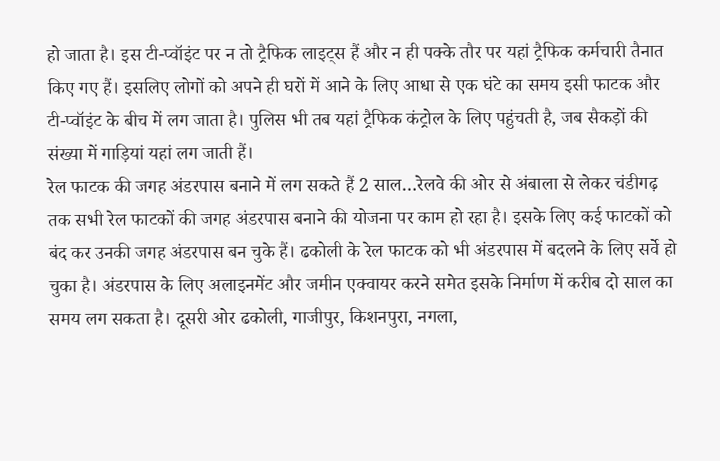हो जाता है। इस टी-प्वॉइंट पर न तो ट्रैफिक लाइट्स हैं और न ही पक्के तौर पर यहां ट्रैफिक कर्मचारी तैनात किए गए हैं। इसलिए लोगों को अपने ही घरों में आने के लिए आधा से एक घंटे का समय इसी फाटक और टी-प्वॉइंट के बीच में लग जाता है। पुलिस भी तब यहां ट्रैफिक कंट्रोल के लिए पहुंचती है, जब सैकड़ों की संख्या में गाड़ियां यहां लग जाती हैं।
रेल फाटक की जगह अंडरपास बनाने में लग सकते हैं 2 साल…रेलवे की ओर से अंबाला से लेकर चंडीगढ़ तक सभी रेल फाटकों की जगह अंडरपास बनाने की योजना पर काम हो रहा है। इसके लिए कई फाटकों को बंद कर उनकी जगह अंडरपास बन चुके हैं। ढकोली के रेल फाटक को भी अंडरपास में बदलने के लिए सर्वे हो चुका है। अंडरपास के लिए अलाइनमेंट और जमीन एक्वायर करने समेत इसके निर्माण में करीब दो साल का समय लग सकता है। दूसरी ओर ढकोली, गाजीपुर, किशनपुरा, नगला,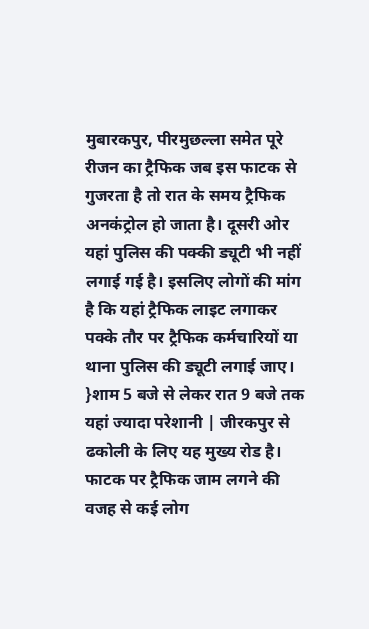मुबारकपुर, पीरमुछल्ला समेत पूरे रीजन का ट्रैफिक जब इस फाटक से गुजरता है तो रात के समय ट्रैफिक अनकंट्रोल हो जाता है। दूसरी ओर यहां पुलिस की पक्की ड्यूटी भी नहीं लगाई गई है। इसलिए लोगों की मांग है कि यहां ट्रैफिक लाइट लगाकर पक्के तौर पर ट्रैफिक कर्मचारियों या थाना पुलिस की ड्यूटी लगाई जाए।
}शाम 5 बजे से लेकर रात 9 बजे तक यहां ज्यादा परेशानी | जीरकपुर से ढकोली के लिए यह मुख्य रोड है। फाटक पर ट्रैफिक जाम लगने की वजह से कई लोग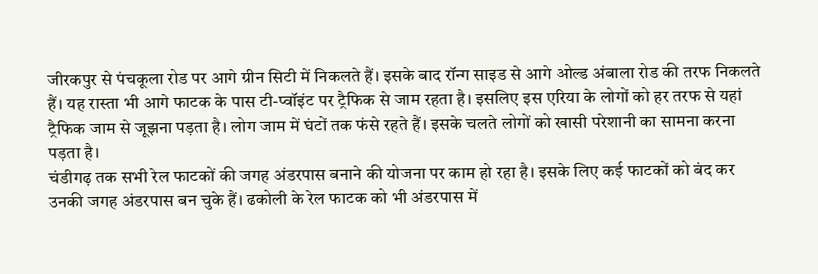जीरकपुर से पंचकूला रोड पर आगे ग्रीन सिटी में निकलते हैं। इसके बाद रॉन्ग साइड से आगे ओल्ड अंबाला रोड की तरफ निकलते हैं। यह रास्ता भी आगे फाटक के पास टी-प्वॉइंट पर ट्रैफिक से जाम रहता है। इसलिए इस एरिया के लोगों को हर तरफ से यहां ट्रैफिक जाम से जूझना पड़ता है। लोग जाम में घंटों तक फंसे रहते हैं। इसके चलते लोगों को खासी परेशानी का सामना करना पड़ता है।
चंडीगढ़ तक सभी रेल फाटकों की जगह अंडरपास बनाने की योजना पर काम हो रहा है। इसके लिए कई फाटकों को बंद कर उनकी जगह अंडरपास बन चुके हैं। ढकोली के रेल फाटक को भी अंडरपास में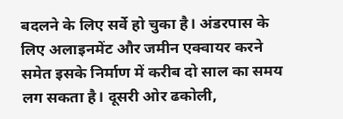बदलने के लिए सर्वे हो चुका है। अंडरपास के लिए अलाइनमेंट और जमीन एक्वायर करने समेत इसके निर्माण में करीब दो साल का समय लग सकता है। दूसरी ओर ढकोली,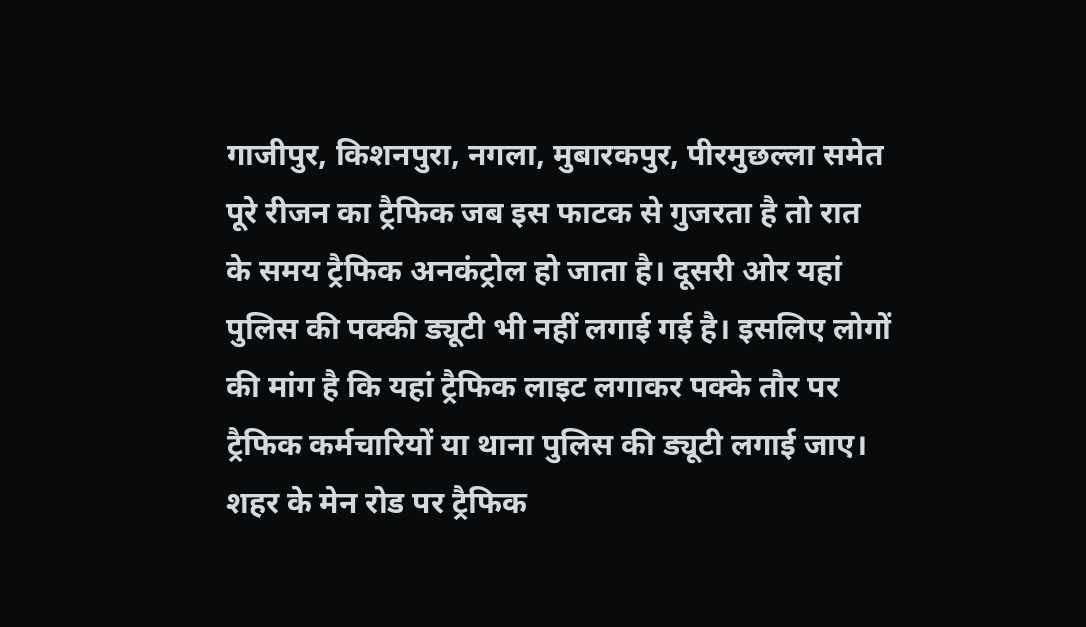गाजीपुर, किशनपुरा, नगला, मुबारकपुर, पीरमुछल्ला समेत पूरे रीजन का ट्रैफिक जब इस फाटक से गुजरता है तो रात के समय ट्रैफिक अनकंट्रोल हो जाता है। दूसरी ओर यहां पुलिस की पक्की ड्यूटी भी नहीं लगाई गई है। इसलिए लोगों की मांग है कि यहां ट्रैफिक लाइट लगाकर पक्के तौर पर ट्रैफिक कर्मचारियों या थाना पुलिस की ड्यूटी लगाई जाए।
शहर के मेन रोड पर ट्रैफिक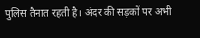पुलिस तैनात रहती है। अंदर की सड़कों पर अभी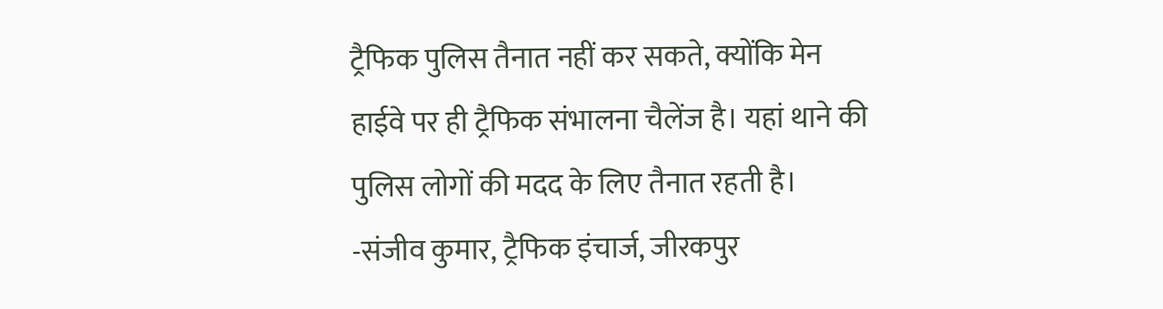ट्रैफिक पुलिस तैनात नहीं कर सकते, क्योंकि मेन हाईवे पर ही ट्रैफिक संभालना चैलेंज है। यहां थाने की पुलिस लोगों की मदद के लिए तैनात रहती है।
-संजीव कुमार, ट्रैफिक इंचार्ज, जीरकपुर